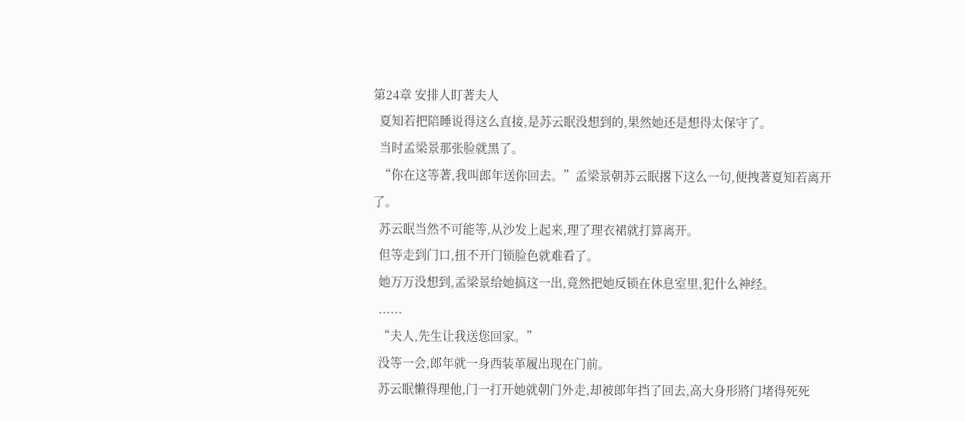第24章 安排人盯著夫人
  夏知若把陪睡说得这么直接,是苏云眠没想到的,果然她还是想得太保守了。
  当时孟梁景那张脸就黑了。
  “你在这等著,我叫郎年送你回去。”孟梁景朝苏云眠撂下这么一句,便拽著夏知若离开了。
  苏云眠当然不可能等,从沙发上起来,理了理衣裙就打算离开。
  但等走到门口,扭不开门锁脸色就难看了。
  她万万没想到,孟梁景给她搞这一出,竟然把她反锁在休息室里,犯什么神经。
  ......
  “夫人,先生让我送您回家。”
  没等一会,郎年就一身西装革履出现在门前。
  苏云眠懒得理他,门一打开她就朝门外走,却被郎年挡了回去,高大身形將门堵得死死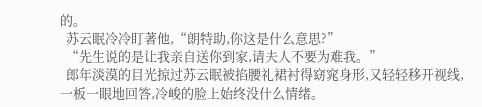的。
  苏云眠冷冷盯著他,“朗特助,你这是什么意思?”
  “先生说的是让我亲自送你到家,请夫人不要为难我。”
  郎年淡漠的目光掠过苏云眠被掐腰礼裙衬得窈窕身形,又轻轻移开视线,一板一眼地回答,冷峻的脸上始终没什么情绪。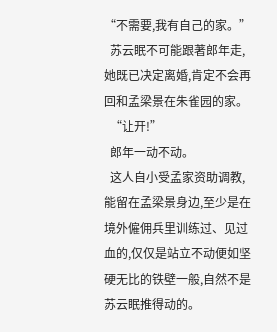“不需要,我有自己的家。”
  苏云眠不可能跟著郎年走,她既已决定离婚,肯定不会再回和孟梁景在朱雀园的家。
  “让开!”
  郎年一动不动。
  这人自小受孟家资助调教,能留在孟梁景身边,至少是在境外僱佣兵里训练过、见过血的,仅仅是站立不动便如坚硬无比的铁壁一般,自然不是苏云眠推得动的。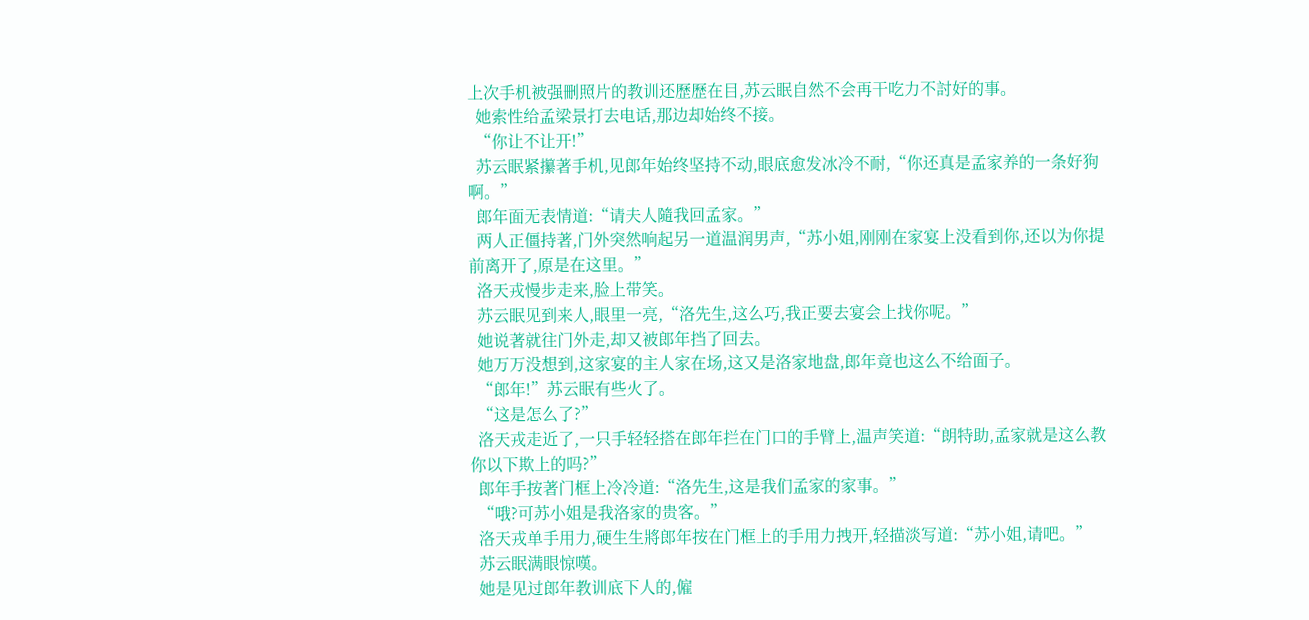上次手机被强刪照片的教训还歷歷在目,苏云眠自然不会再干吃力不討好的事。
  她索性给孟梁景打去电话,那边却始终不接。
  “你让不让开!”
  苏云眠紧攥著手机,见郎年始终坚持不动,眼底愈发冰冷不耐,“你还真是孟家养的一条好狗啊。”
  郎年面无表情道:“请夫人隨我回孟家。”
  两人正僵持著,门外突然响起另一道温润男声,“苏小姐,刚刚在家宴上没看到你,还以为你提前离开了,原是在这里。”
  洛天戎慢步走来,脸上带笑。
  苏云眠见到来人,眼里一亮,“洛先生,这么巧,我正要去宴会上找你呢。”
  她说著就往门外走,却又被郎年挡了回去。
  她万万没想到,这家宴的主人家在场,这又是洛家地盘,郎年竟也这么不给面子。
  “郎年!”苏云眠有些火了。
  “这是怎么了?”
  洛天戎走近了,一只手轻轻搭在郎年拦在门口的手臂上,温声笑道:“朗特助,孟家就是这么教你以下欺上的吗?”
  郎年手按著门框上冷冷道:“洛先生,这是我们孟家的家事。”
  “哦?可苏小姐是我洛家的贵客。”
  洛天戎单手用力,硬生生將郎年按在门框上的手用力拽开,轻描淡写道:“苏小姐,请吧。”
  苏云眠满眼惊嘆。
  她是见过郎年教训底下人的,僱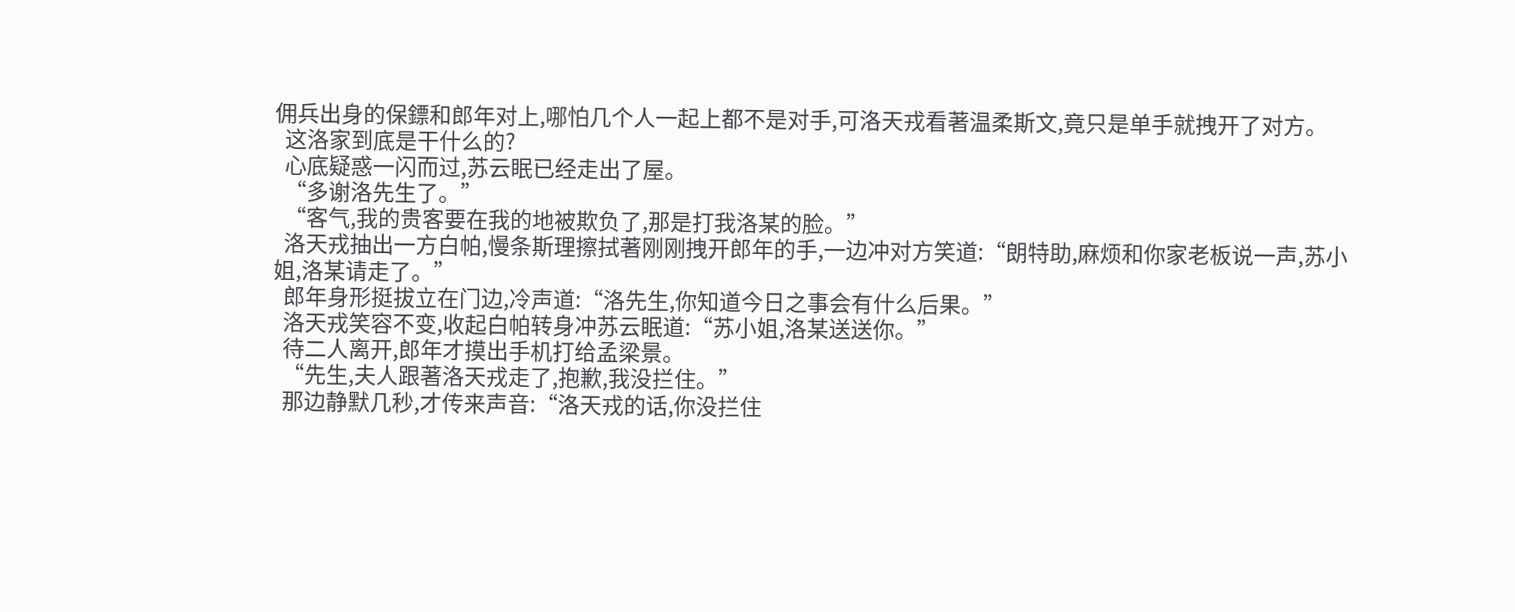佣兵出身的保鏢和郎年对上,哪怕几个人一起上都不是对手,可洛天戎看著温柔斯文,竟只是单手就拽开了对方。
  这洛家到底是干什么的?
  心底疑惑一闪而过,苏云眠已经走出了屋。
  “多谢洛先生了。”
  “客气,我的贵客要在我的地被欺负了,那是打我洛某的脸。”
  洛天戎抽出一方白帕,慢条斯理擦拭著刚刚拽开郎年的手,一边冲对方笑道:“朗特助,麻烦和你家老板说一声,苏小姐,洛某请走了。”
  郎年身形挺拔立在门边,冷声道:“洛先生,你知道今日之事会有什么后果。”
  洛天戎笑容不变,收起白帕转身冲苏云眠道:“苏小姐,洛某送送你。”
  待二人离开,郎年才摸出手机打给孟梁景。
  “先生,夫人跟著洛天戎走了,抱歉,我没拦住。”
  那边静默几秒,才传来声音:“洛天戎的话,你没拦住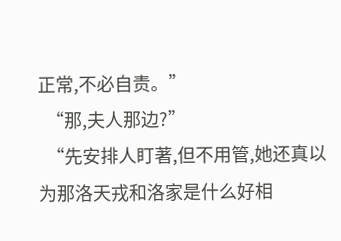正常,不必自责。”
  “那,夫人那边?”
  “先安排人盯著,但不用管,她还真以为那洛天戎和洛家是什么好相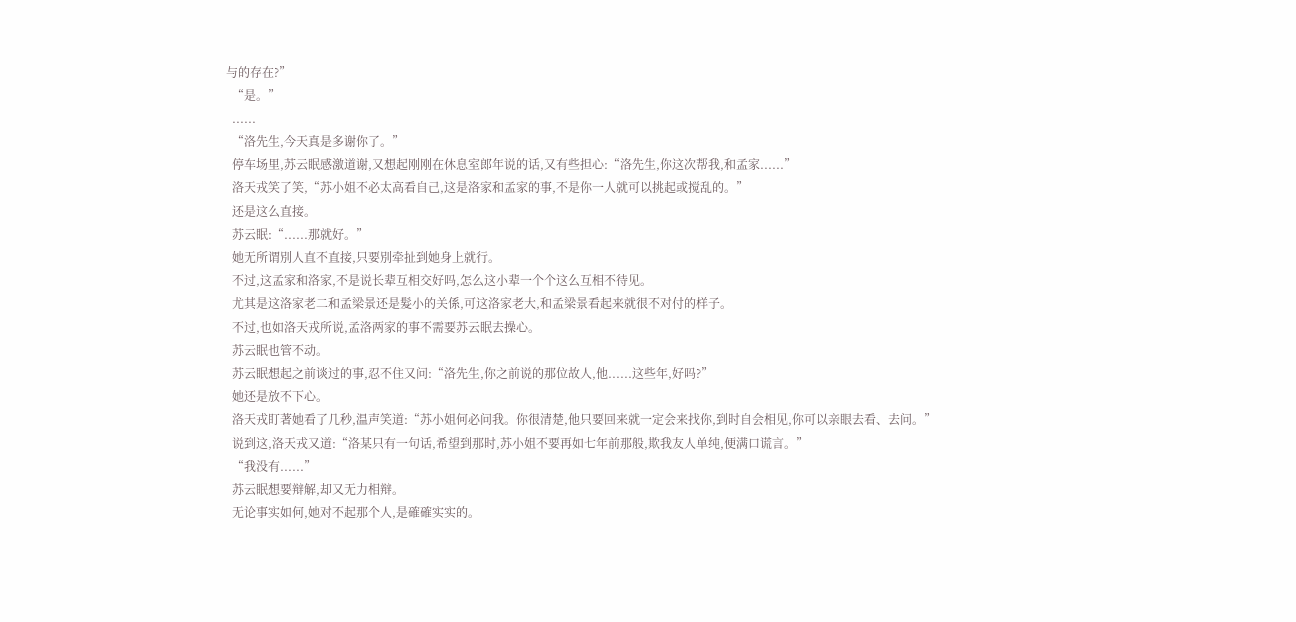与的存在?”
  “是。”
  ......
  “洛先生,今天真是多谢你了。”
  停车场里,苏云眠感激道谢,又想起刚刚在休息室郎年说的话,又有些担心:“洛先生,你这次帮我,和孟家......”
  洛天戎笑了笑,“苏小姐不必太高看自己,这是洛家和孟家的事,不是你一人就可以挑起或搅乱的。”
  还是这么直接。
  苏云眠:“......那就好。”
  她无所谓別人直不直接,只要別牵扯到她身上就行。
  不过,这孟家和洛家,不是说长辈互相交好吗,怎么这小辈一个个这么互相不待见。
  尤其是这洛家老二和孟梁景还是髮小的关係,可这洛家老大,和孟梁景看起来就很不对付的样子。
  不过,也如洛天戎所说,孟洛两家的事不需要苏云眠去操心。
  苏云眠也管不动。
  苏云眠想起之前谈过的事,忍不住又问:“洛先生,你之前说的那位故人,他......这些年,好吗?”
  她还是放不下心。
  洛天戎盯著她看了几秒,温声笑道:“苏小姐何必问我。你很清楚,他只要回来就一定会来找你,到时自会相见,你可以亲眼去看、去问。”
  说到这,洛天戎又道:“洛某只有一句话,希望到那时,苏小姐不要再如七年前那般,欺我友人单纯,便满口谎言。”
  “我没有......”
  苏云眠想要辩解,却又无力相辩。
  无论事实如何,她对不起那个人,是確確实实的。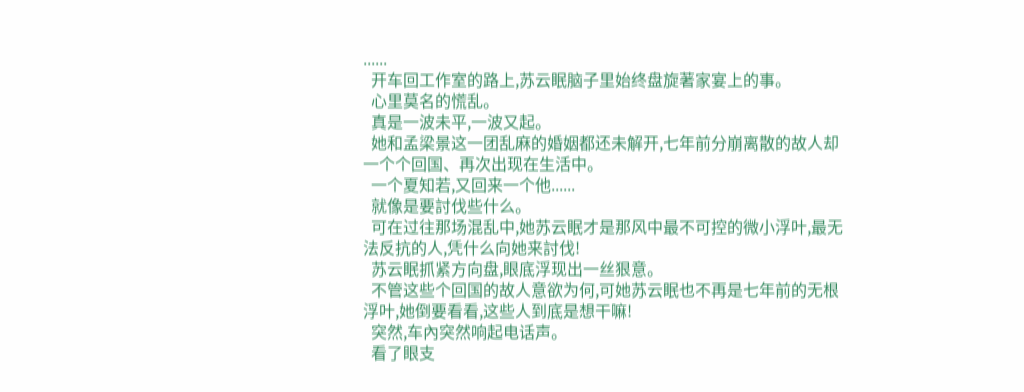......
  开车回工作室的路上,苏云眠脑子里始终盘旋著家宴上的事。
  心里莫名的慌乱。
  真是一波未平,一波又起。
  她和孟梁景这一团乱麻的婚姻都还未解开,七年前分崩离散的故人却一个个回国、再次出现在生活中。
  一个夏知若,又回来一个他......
  就像是要討伐些什么。
  可在过往那场混乱中,她苏云眠才是那风中最不可控的微小浮叶,最无法反抗的人,凭什么向她来討伐!
  苏云眠抓紧方向盘,眼底浮现出一丝狠意。
  不管这些个回国的故人意欲为何,可她苏云眠也不再是七年前的无根浮叶,她倒要看看,这些人到底是想干嘛!
  突然,车內突然响起电话声。
  看了眼支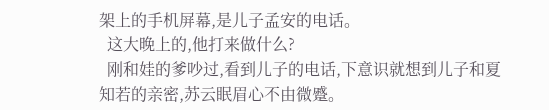架上的手机屏幕,是儿子孟安的电话。
  这大晚上的,他打来做什么?
  刚和娃的爹吵过,看到儿子的电话,下意识就想到儿子和夏知若的亲密,苏云眠眉心不由微蹙。